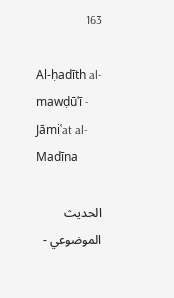163

Al-ḥadīth al-mawḍūʿī - Jāmiʿat al-Madīna

الحديث الموضوعي -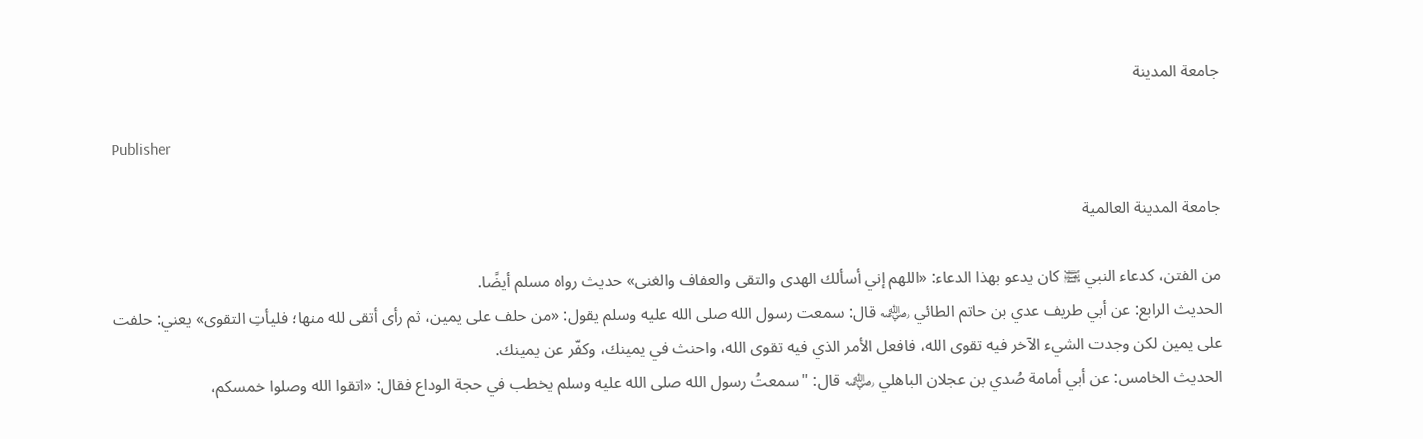جامعة المدينة

Publisher

جامعة المدينة العالمية

من الفتن، كدعاء النبي ﵊ كان يدعو بهذا الدعاء: «اللهم إني أسألك الهدى والتقى والعفاف والغنى» حديث رواه مسلم أيضًا.
الحديث الرابع: عن أبي طريف عدي بن حاتم الطائي ﵁ قال: سمعت رسول الله صلى الله عليه وسلم يقول: «من حلف على يمين، ثم رأى أتقى لله منها؛ فليأتِ التقوى» يعني: حلفت على يمين لكن وجدت الشيء الآخر فيه تقوى الله، فافعل الأمر الذي فيه تقوى الله، واحنث في يمينك، وكفّر عن يمينك.
الحديث الخامس: عن أبي أمامة صُدي بن عجلان الباهلي ﵁ قال: "سمعتُ رسول الله صلى الله عليه وسلم يخطب في حجة الوداع فقال: «اتقوا الله وصلوا خمسكم،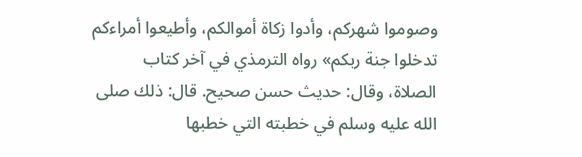وصوموا شهركم، وأدوا زكاة أموالكم، وأطيعوا أمراءكم تدخلوا جنة ربكم» رواه الترمذي في آخر كتاب الصلاة، وقال: حديث حسن صحيح. قال: ذلك صلى الله عليه وسلم في خطبته التي خطبها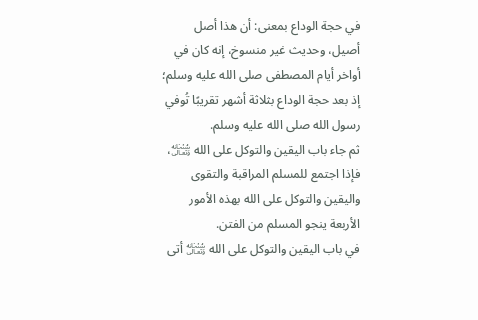في حجة الوداع بمعنى: أن هذا أصل أصيل، وحديث غير منسوخ، إنه كان في أواخر أيام المصطفى صلى الله عليه وسلم؛ إذ بعد حجة الوداع بثلاثة أشهر تقريبًا تُوفي رسول الله صلى الله عليه وسلم.
ثم جاء باب اليقين والتوكل على الله ﷾، فإذا اجتمع للمسلم المراقبة والتقوى واليقين والتوكل على الله بهذه الأمور الأربعة ينجو المسلم من الفتن.
في باب اليقين والتوكل على الله ﷾ أتى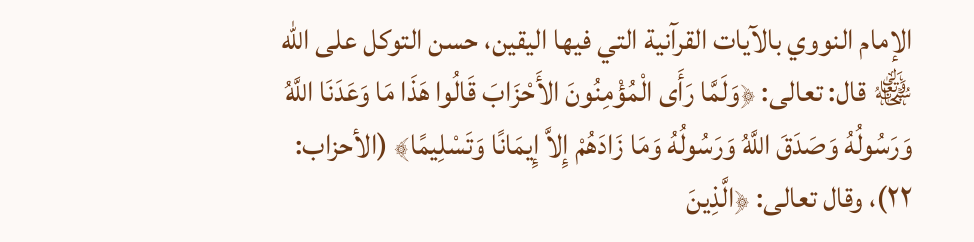الإمام النووي بالآيات القرآنية التي فيها اليقين، حسن التوكل على الله ﷾ قال: تعالى: ﴿وَلَمَّا رَأَى الْمُؤْمِنُونَ الأَحْزَابَ قَالُوا هَذَا مَا وَعَدَنَا اللَّهُ وَرَسُولُهُ وَصَدَقَ اللَّهُ وَرَسُولُهُ وَمَا زَادَهُمْ إِلاَّ إِيمَانًا وَتَسْلِيمًا﴾ (الأحزاب: ٢٢)، وقال تعالى: ﴿الَّذِينَ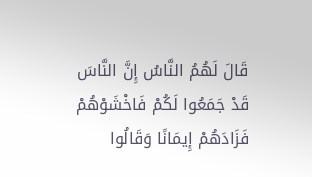قَالَ لَهُمُ النَّاسُ إِنَّ النَّاسَ قَدْ جَمَعُوا لَكُمْ فَاخْشَوْهُمْ فَزَادَهُمْ إِيمَانًا وَقَالُوا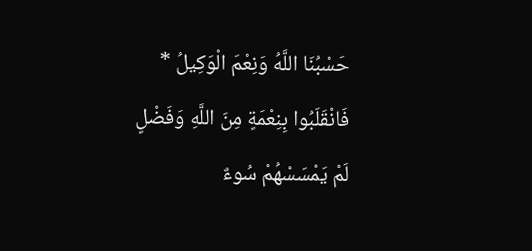حَسْبُنَا اللَّهُ وَنِعْمَ الْوَكِيلُ * فَانْقَلَبُوا بِنِعْمَةٍ مِنَ اللَّهِ وَفَضْلٍ لَمْ يَمْسَسْهُمْ سُوءٌ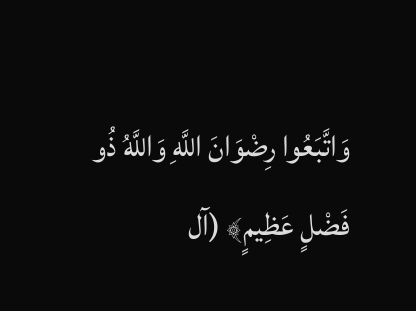وَاتَّبَعُوا رِضْوَانَ اللَّهِ وَاللَّهُ ذُو فَضْلٍ عَظِيمٍ﴾ (آل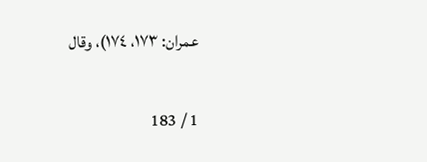عمران: ١٧٣، ١٧٤)، وقال

1 / 183